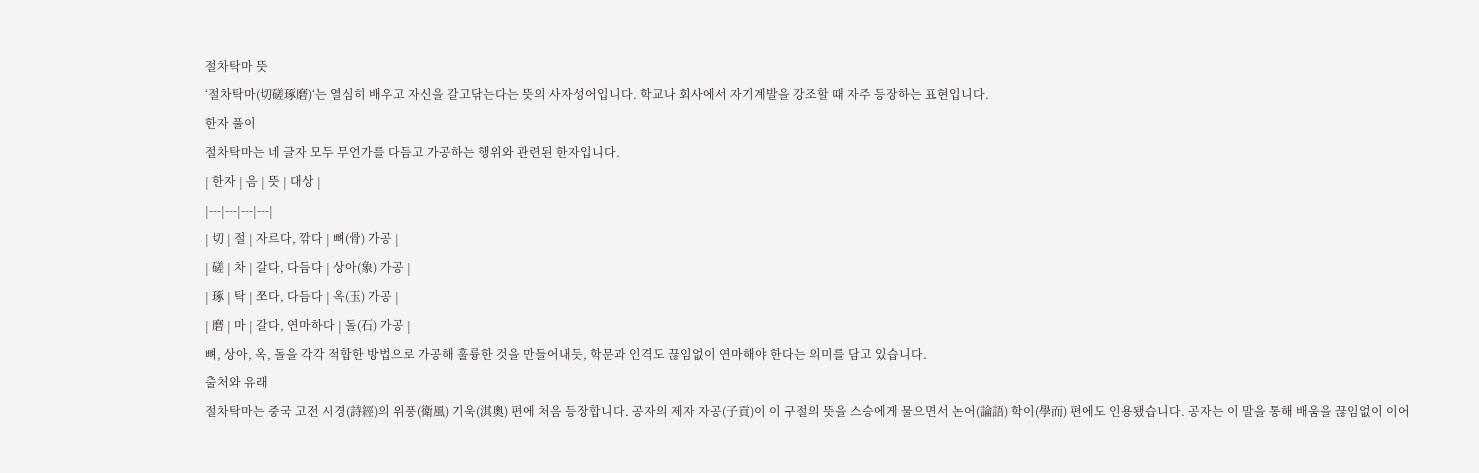절차탁마 뜻
‘절차탁마(切磋琢磨)‘는 열심히 배우고 자신을 갈고닦는다는 뜻의 사자성어입니다. 학교나 회사에서 자기계발을 강조할 때 자주 등장하는 표현입니다.
한자 풀이
절차탁마는 네 글자 모두 무언가를 다듬고 가공하는 행위와 관련된 한자입니다.
| 한자 | 음 | 뜻 | 대상 |
|---|---|---|---|
| 切 | 절 | 자르다, 깎다 | 뼈(骨) 가공 |
| 磋 | 차 | 갈다, 다듬다 | 상아(象) 가공 |
| 琢 | 탁 | 쪼다, 다듬다 | 옥(玉) 가공 |
| 磨 | 마 | 갈다, 연마하다 | 돌(石) 가공 |
뼈, 상아, 옥, 돌을 각각 적합한 방법으로 가공해 훌륭한 것을 만들어내듯, 학문과 인격도 끊임없이 연마해야 한다는 의미를 담고 있습니다.
출처와 유래
절차탁마는 중국 고전 시경(詩經)의 위풍(衛風) 기욱(淇奧) 편에 처음 등장합니다. 공자의 제자 자공(子貢)이 이 구절의 뜻을 스승에게 물으면서 논어(論語) 학이(學而) 편에도 인용됐습니다. 공자는 이 말을 통해 배움을 끊임없이 이어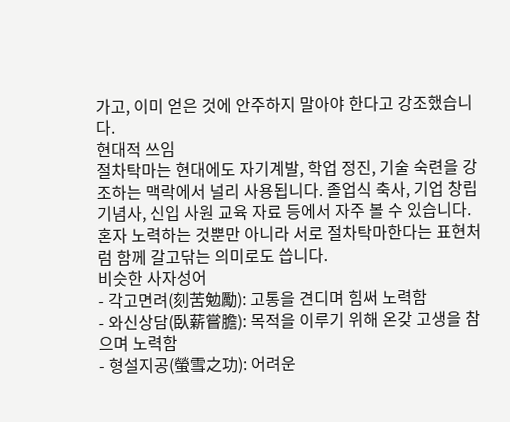가고, 이미 얻은 것에 안주하지 말아야 한다고 강조했습니다.
현대적 쓰임
절차탁마는 현대에도 자기계발, 학업 정진, 기술 숙련을 강조하는 맥락에서 널리 사용됩니다. 졸업식 축사, 기업 창립 기념사, 신입 사원 교육 자료 등에서 자주 볼 수 있습니다. 혼자 노력하는 것뿐만 아니라 서로 절차탁마한다는 표현처럼 함께 갈고닦는 의미로도 씁니다.
비슷한 사자성어
- 각고면려(刻苦勉勵): 고통을 견디며 힘써 노력함
- 와신상담(臥薪嘗膽): 목적을 이루기 위해 온갖 고생을 참으며 노력함
- 형설지공(螢雪之功): 어려운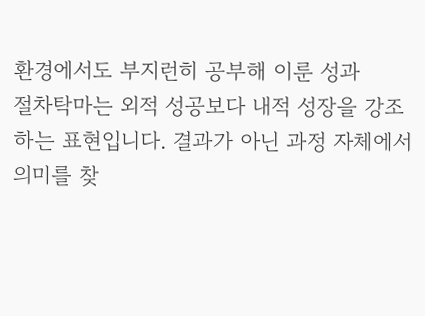환경에서도 부지런히 공부해 이룬 성과
절차탁마는 외적 성공보다 내적 성장을 강조하는 표현입니다. 결과가 아닌 과정 자체에서 의미를 찾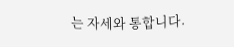는 자세와 통합니다.